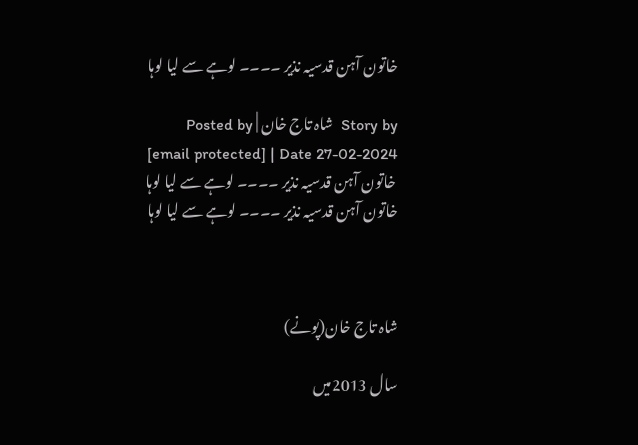خاتون آہن قدسیہ نذیر ۔۔۔۔ لوہے سے لیا لوہا

Story by  شاہ تاج خان | Posted by  [email protected] | Date 27-02-2024
 خاتون آہن قدسیہ نذیر ۔۔۔۔ لوہے سے لیا لوہا
خاتون آہن قدسیہ نذیر ۔۔۔۔ لوہے سے لیا لوہا



شاہ تاج خان(پونے)

سال 2013میں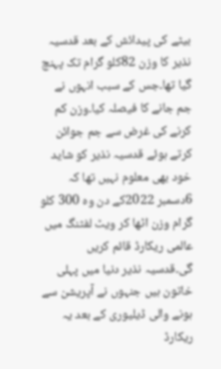بیٹے کی پیدائش کے بعد قدسیہ نذیر کا وزن 82کلو گرام تک پہنچ گیا تھا۔جس کے سبب انہوں نے جم جانے کا فیصلہ کیا۔وزن کم کرنے کی غرض سے جم جوائن کرتے ہوئے قدسیہ نذیر کو شاید خود بھی معلوم نہیں تھا کہ 6دسمبر 2022کے دن وہ 300 کلو گرام وزن اٹھا کر ویٹ لفٹنگ میں عالمی ریکارڈ قائم کریں گی۔قدسیہ نذیر دنیا میں پہلی خاتون ہیں جنہوں نے آپریشن سے ہونے والی ڈیلیوری کے بعد یہ ریکارڈ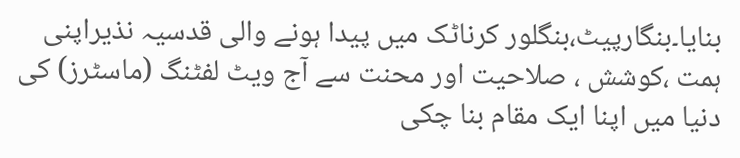بنایا۔بنگارپیٹ،بنگلور کرناٹک میں پیدا ہونے والی قدسیہ نذیراپنی ہمت ،کوشش ، صلاحیت اور محنت سے آج ویٹ لفٹنگ (ماسٹرز) کی دنیا میں اپنا ایک مقام بنا چکی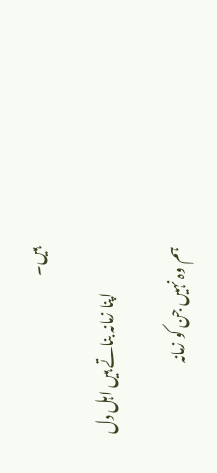ہیں۔

                اپنا زمانہ بناتے ہیں اہل دل

ہم وہ نہیں جن کو زمانہ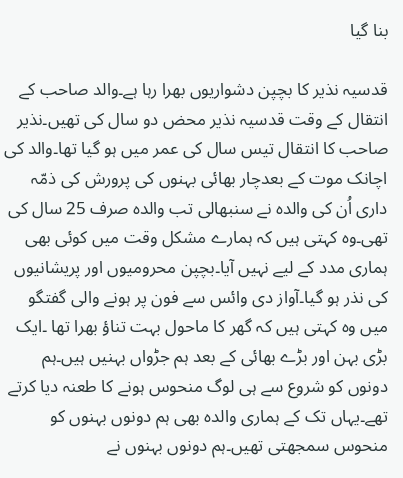بنا گیا

قدسیہ نذیر کا بچپن دشواریوں بھرا رہا ہے۔والد صاحب کے انتقال کے وقت قدسیہ نذیر محض دو سال کی تھیں۔نذیر صاحب کا انتقال تیس سال کی عمر میں ہو گیا تھا۔والد کی اچانک موت کے بعدچار بھائی بہنوں کی پرورش کی ذمّہ داری اُن کی والدہ نے سنبھالی تب والدہ صرف 25 سال کی تھی۔وہ کہتی ہیں کہ ہمارے مشکل وقت میں کوئی بھی ہماری مدد کے لیے نہیں آیا۔بچپن محرومیوں اور پریشانیوں کی نذر ہو گیا۔آواز دی وائس سے فون پر ہونے والی گفتگو میں وہ کہتی ہیں کہ گھر کا ماحول بہت تناؤ بھرا تھا ۔ایک بڑی بہن اور بڑے بھائی کے بعد ہم جڑواں بہنیں ہیں۔ہم دونوں کو شروع سے ہی لوگ منحوس ہونے کا طعنہ دیا کرتے تھے۔یہاں تک کے ہماری والدہ بھی ہم دونوں بہنوں کو منحوس سمجھتی تھیں۔ہم دونوں بہنوں نے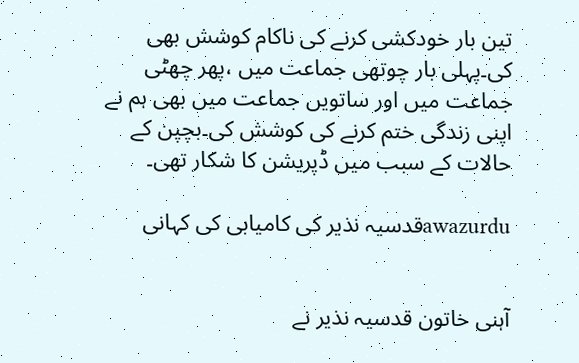تین بار خودکشی کرنے کی ناکام کوشش بھی کی۔پہلی بار چوتھی جماعت میں ،پھر چھٹی جماعت میں اور ساتویں جماعت میں بھی ہم نے اپنی زندگی ختم کرنے کی کوشش کی۔بچپن کے حالات کے سبب میں ڈپریشن کا شکار تھی۔

awazurduقدسیہ نذیر کی کامیابی کی کہانی


آہنی خاتون قدسیہ نذیر نے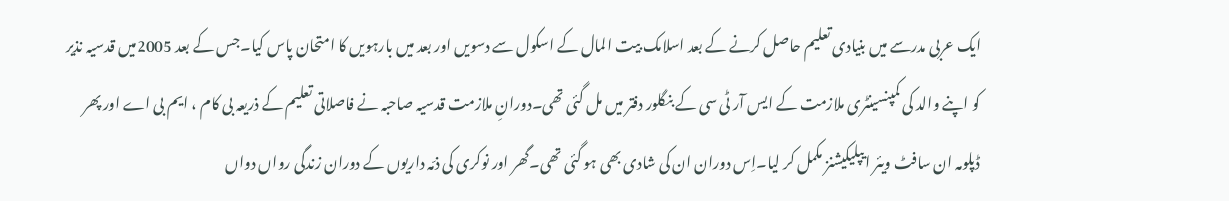ایک عربی مدرسے میں بنیادی تعلیم حاصل کرنے کے بعد اسلامک بیت المال کے اسکول سے دسویں اور بعد میں بارہویں کا امتحان پاس کیا۔جس کے بعد 2005میں قدسیہ نذیر کو اپنے والد کی کمپنسینٹری ملازمت کے ایس آر ٹی سی کے بنگلور دفتر میں مل گئی تھی۔دورانِ ملازمت قدسیہ صاحبہ نے فاصلاتی تعلیم کے ذریعہ بی کام ، ایم بی اے اور پھر ڈپلومہ ان سافٹ ویئر ایپلیکیشنز مکمل کر لیا۔اِس دوران ان کی شادی بھی ہو گئی تھی۔گھر اور نوکری کی ذمّہ داریوں کے دوران زندگی رواں دواں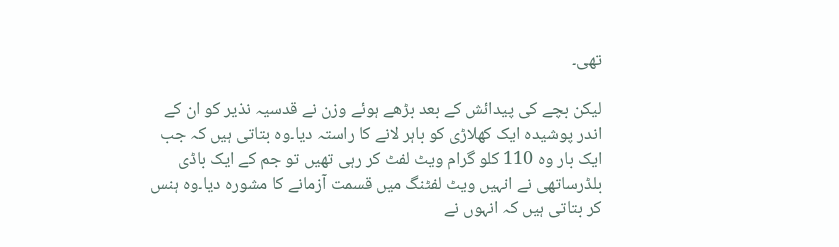تھی۔

لیکن بچے کی پیدائش کے بعد بڑھے ہوئے وزن نے قدسیہ نذیر کو ان کے اندر پوشیدہ ایک کھلاڑی کو باہر لانے کا راستہ دیا۔وہ بتاتی ہیں کہ جب ایک بار وہ 110 کلو گرام ویٹ لفٹ کر رہی تھیں تو جم کے ایک باڈی بلڈرساتھی نے انہیں ویٹ لفٹنگ میں قسمت آزمانے کا مشورہ دیا۔وہ ہنس کر بتاتی ہیں کہ انہوں نے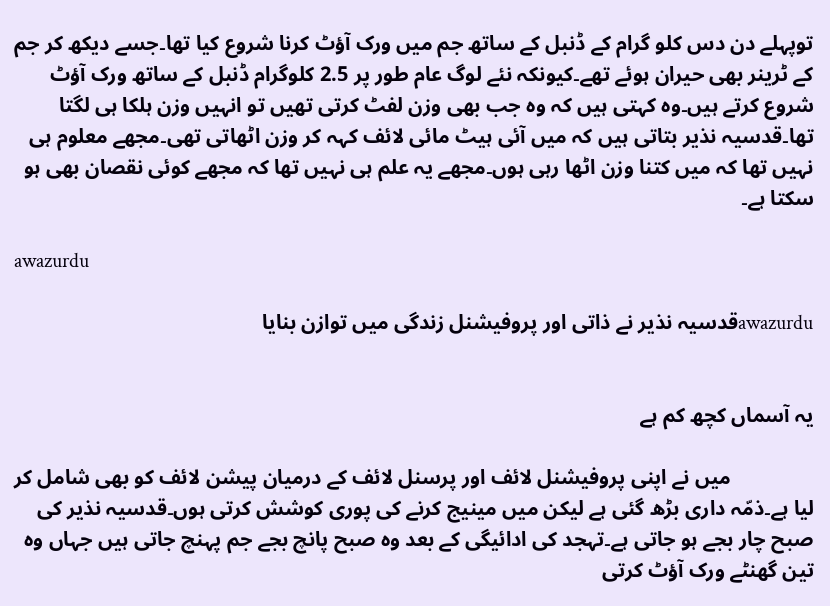توپہلے دن دس کلو گرام کے ڈنبل کے ساتھ جم میں ورک آؤٹ کرنا شروع کیا تھا۔جسے دیکھ کر جم کے ٹرینر بھی حیران ہوئے تھے۔کیونکہ نئے لوگ عام طور پر 2.5 کلوگرام ڈنبل کے ساتھ ورک آؤٹ شروع کرتے ہیں۔وہ کہتی ہیں کہ وہ جب بھی وزن لفٹ کرتی تھیں تو انہیں وزن ہلکا ہی لگتا تھا۔قدسیہ نذیر بتاتی ہیں کہ میں آئی ہیٹ مائی لائف کہہ کر وزن اٹھاتی تھی۔مجھے معلوم ہی نہیں تھا کہ میں کتنا وزن اٹھا رہی ہوں۔مجھے یہ علم ہی نہیں تھا کہ مجھے کوئی نقصان بھی ہو سکتا ہے۔

awazurdu

awazurduقدسیہ نذیر نے ذاتی اور پروفیشنل زندگی میں توازن بنایا


یہ آسماں کچھ کم ہے

                میں نے اپنی پروفیشنل لائف اور پرسنل لائف کے درمیان پیشن لائف کو بھی شامل کر لیا ہے۔ذمّہ داری بڑھ گئی ہے لیکن میں مینیج کرنے کی پوری کوشش کرتی ہوں۔قدسیہ نذیر کی صبح چار بجے ہو جاتی ہے۔تہجد کی ادائیگی کے بعد وہ صبح پانچ بجے جم پہنچ جاتی ہیں جہاں وہ تین گھنٹے ورک آؤٹ کرتی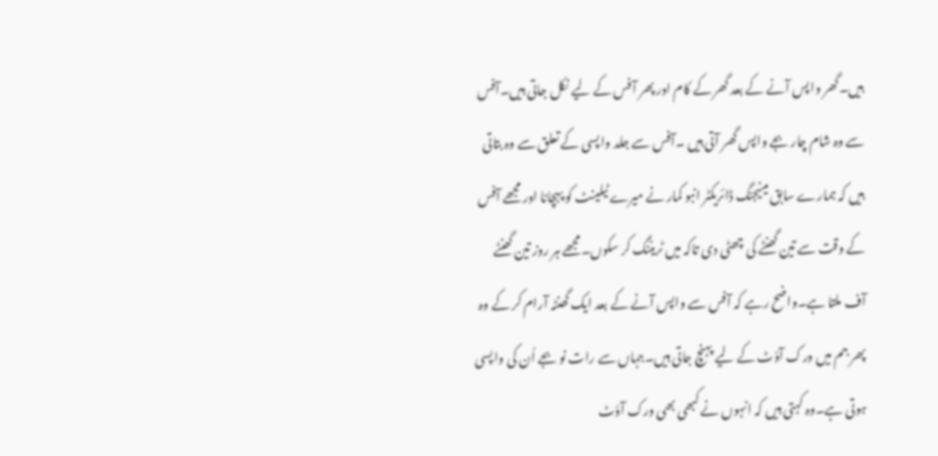ہیں۔گھر واپس آنے کے بعد گھر کے کام اور پھر آفس کے لیے نکل جاتی ہیں۔آفس سے وہ شام چار بجے واپس گھر آتی ہیں ۔آفس سے جلد واپسی کے تعلق سے وہ بتاتی ہیں کہ ہمارے سابق مینیجنگ ڈائریکٹر انبو کمار نے میرے ٹیلینٹ کو پہچانا اور مجھے آفس کے وقت سے تین گھنٹے کی چھٹی دی تاکہ میں ٹریننگ کر سکوں۔مجھے ہر روز تین گھنٹے آف ملتا ہے۔واضح رہے کہ آفس سے واپس آنے کے بعد ایک گھنٹہ آرام کر کے وہ پھر جم میں ورک آؤٹ کے لیے پہنچ جاتی ہیں۔جہاں سے رات نو بجے اُن کی واپسی ہوتی ہے۔وہ کہتی ہیں کہ انہوں نے کبھی بھی ورک آؤٹ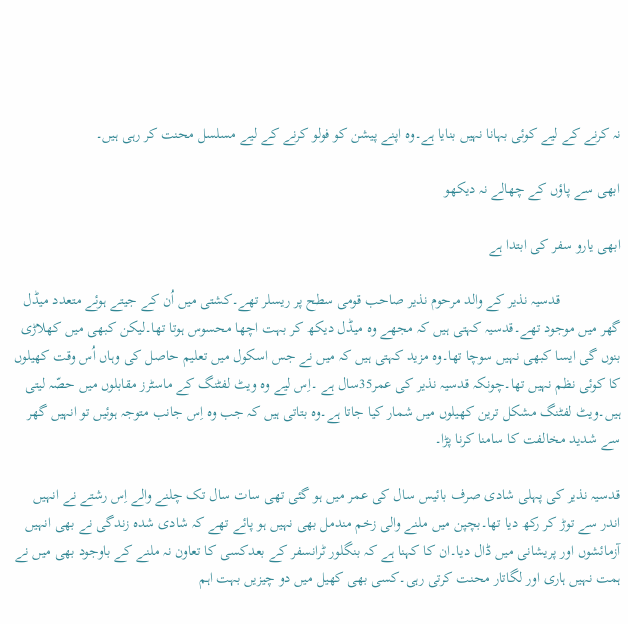نہ کرنے کے لیے کوئی بہانا نہیں بنایا ہے۔وہ اپنے پیشن کو فولو کرنے کے لیے مسلسل محنت کر رہی ہیں۔

ابھی سے پاؤں کے چھالے نہ دیکھو

ابھی یارو سفر کی ابتدا ہے

                قدسیہ نذیر کے والد مرحوم نذیر صاحب قومی سطح پر ریسلر تھے۔کشتی میں اُن کے جیتے ہوئے متعدد میڈل گھر میں موجود تھے۔قدسیہ کہتی ہیں کہ مجھے وہ میڈل دیکھ کر بہت اچھا محسوس ہوتا تھا۔لیکن کبھی میں کھلاڑی بنوں گی ایسا کبھی نہیں سوچا تھا۔وہ مزید کہتی ہیں کہ میں نے جس اسکول میں تعلیم حاصل کی وہاں اُس وقت کھیلوں کا کوئی نظم نہیں تھا۔چونکہ قدسیہ نذیر کی عمر35سال ہے ۔اِس لیے وہ ویٹ لفٹنگ کے ماسٹرز مقابلوں میں حصّہ لیتی ہیں۔ویٹ لفٹنگ مشکل ترین کھیلوں میں شمار کیا جاتا ہے۔وہ بتاتی ہیں کہ جب وہ اِس جانب متوجہ ہوئیں تو انہیں گھر سے شدید مخالفت کا سامنا کرنا پڑا۔

قدسیہ نذیر کی پہلی شادی صرف بائیس سال کی عمر میں ہو گئی تھی سات سال تک چلنے والے اِس رشتے نے انہیں اندر سے توڑ کر رکھ دیا تھا۔بچپن میں ملنے والی زخم مندمل بھی نہیں ہو پائے تھے کہ شادی شدہ زندگی نے بھی انہیں آزمائشوں اور پریشانی میں ڈال دیا۔ان کا کہنا ہے کہ بنگلور ٹرانسفر کے بعدکسی کا تعاون نہ ملنے کے باوجود بھی میں نے ہمت نہیں ہاری اور لگاتار محنت کرتی رہی۔کسی بھی کھیل میں دو چیزیں بہت اہم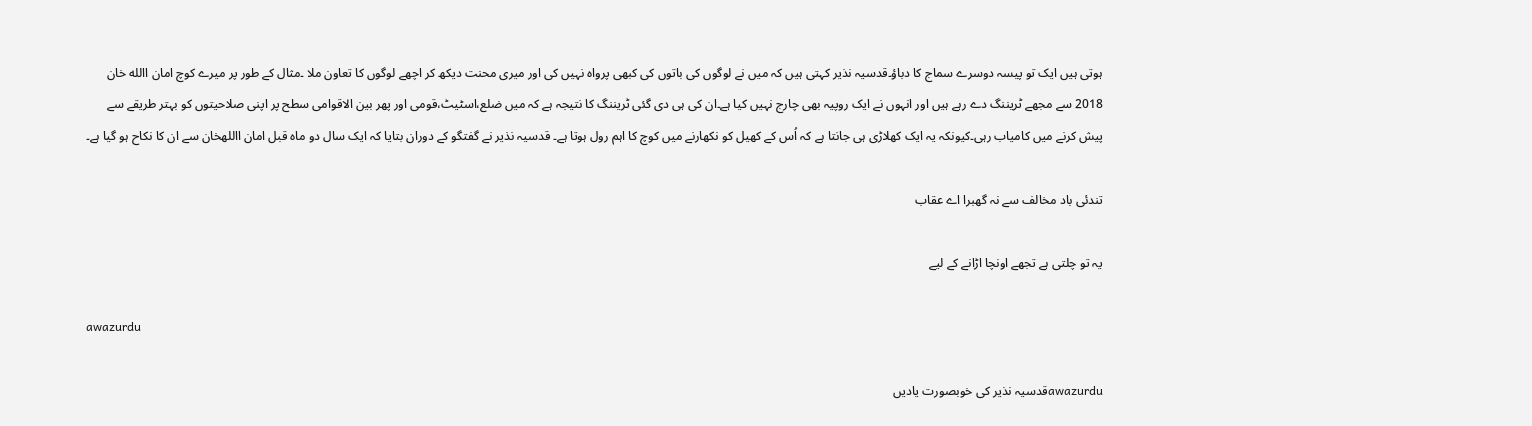ہوتی ہیں ایک تو پیسہ دوسرے سماج کا دباؤ۔قدسیہ نذیر کہتی ہیں کہ میں نے لوگوں کی باتوں کی کبھی پرواہ نہیں کی اور میری محنت دیکھ کر اچھے لوگوں کا تعاون ملا ۔مثال کے طور پر میرے کوچ امان االله خان 2018 سے مجھے ٹریننگ دے رہے ہیں اور انہوں نے ایک روپیہ بھی چارج نہیں کیا ہے۔ان کی ہی دی گئی ٹریننگ کا نتیجہ ہے کہ میں ضلع،اسٹیٹ،قومی اور پھر بین الاقوامی سطح پر اپنی صلاحیتوں کو بہتر طریقے سے پیش کرنے میں کامیاب رہی۔کیونکہ یہ ایک کھلاڑی ہی جانتا ہے کہ اُس کے کھیل کو نکھارنے میں کوچ کا اہم رول ہوتا ہے۔ قدسیہ نذیر نے گفتگو کے دوران بتایا کہ ایک سال دو ماہ قبل امان االلهخان سے ان کا نکاح ہو گیا ہے۔

تندئی باد مخالف سے نہ گھبرا اے عقاب

یہ تو چلتی ہے تجھے اونچا اڑانے کے لیے

awazurdu

awazurduقدسیہ نذیر کی خوبصورت یادیں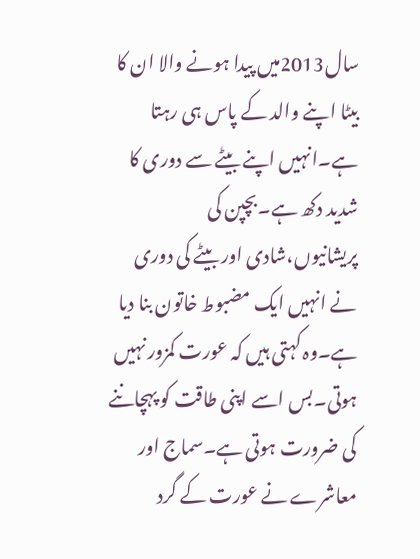سال2013میں پیدا ہونے والا ان کا بیٹا اپنے والد کے پاس ہی رہتا ہے۔انہیں اپنے بیٹے سے دوری کا شدید دکھ ہے۔بچپن کی پریشانیوں،شادی اور بیٹے کی دوری نے انہیں ایک مضبوط خاتون بنا دیا ہے۔وہ کہتی ہیں کہ عورت کمزور نہیں ہوتی۔بس اسے اپنی طاقت کو پہچاننے کی ضرورت ہوتی ہے۔سماج اور معاشرے نے عورت کے گرد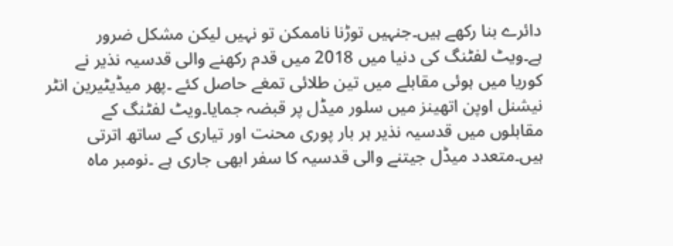دائرے بنا رکھے ہیں۔جنہیں توڑنا ناممکن تو نہیں لیکن مشکل ضرور ہے۔ویٹ لفٹنگ کی دنیا میں 2018 میں قدم رکھنے والی قدسیہ نذیر نے کوریا میں ہوئی مقابلے میں تین طلائی تمغے حاصل کئے ۔پھر میڈیٹیرین انٹر نیشنل اوپن اتھینز میں سلور میڈل پر قبضہ جمایا۔ویٹ لفٹنگ کے مقابلوں میں قدسیہ نذیر ہر بار پوری محنت اور تیاری کے ساتھ اترتی ہیں۔متعدد میڈل جیتنے والی قدسیہ کا سفر ابھی جاری ہے ۔نومبر ماہ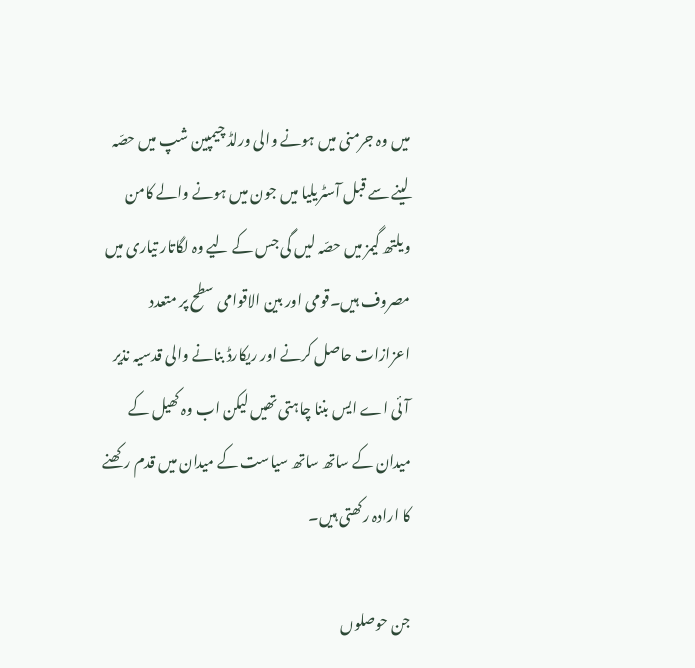میں وہ جرمنی میں ہونے والی ورلڈ چیمپین شپ میں حصّہ لینے سے قبل آسٹریلیا میں جون میں ہونے والے کامن ویلتھ گیمز میں حصّہ لیں گی جس کے لیے وہ لگاتار تیاری میں مصروف ہیں۔قومی اور بین الاقوامی سطح پر متعدد اعزازات حاصل کرنے اور ریکارڈ بنانے والی قدسیہ نذیر آئی اے ایس بننا چاہتی تھیں لیکن اب وہ کھیل کے میدان کے ساتھ ساتھ سیاست کے میدان میں قدم رکھنے کا ارادہ رکھتی ہیں۔

جن حوصلوں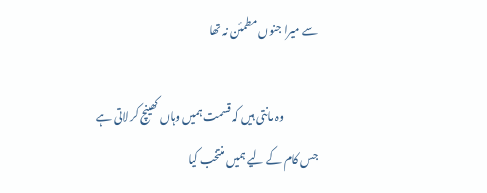سے میرا جنوں مطمئن نہ تھا

                وہ مانتی ہیں کہ قسمت ہمیں وہاں کھینچ کر لاتی ہے جس کام کے لیے ہمیں منتخب کیا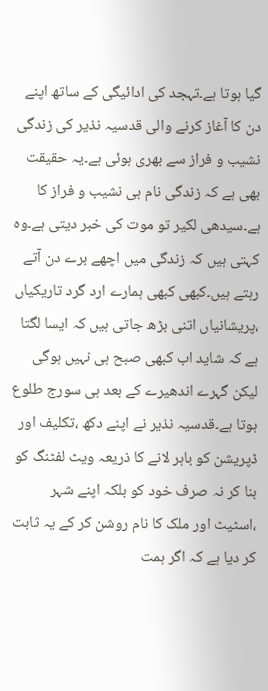گیا ہوتا ہے۔تہجد کی ادائیگی کے ساتھ اپنے دن کا آغاز کرنے والی قدسیہ نذیر کی زندگی نشیب و فراز سے بھری ہوئی ہے۔یہ حقیقت بھی ہے کہ زندگی نام ہی نشیب و فراز کا ہے۔سیدھی لکیر تو موت کی خبر دیتی ہے۔وہ کہتی ہیں کہ زندگی میں اچھے برے دن آتے رہتے ہیں۔کبھی کبھی ہمارے ارد گرد تاریکیاں ،پریشانیاں اتنی بڑھ جاتی ہیں کہ ایسا لگتا ہے کہ شاید اب کبھی صبح ہی نہیں ہوگی لیکن گہرے اندھیرے کے بعد ہی سورج طلوع ہوتا ہے۔قدسیہ نذیر نے اپنے دکھ ،تکلیف اور ڈپریشن کو باہر لانے کا ذریعہ ویٹ لفٹنگ کو بنا کر نہ صرف خود کو بلکہ اپنے شہر ،اسٹیٹ اور ملک کا نام روشن کر کے یہ ثابت کر دیا ہے کہ اگر ہمت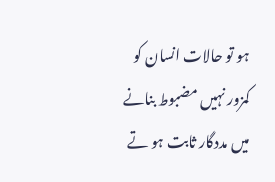ہو تو حالات انسان کو کمزور نہیں مضبوط بنانے میں مددگار ثابت ہو تے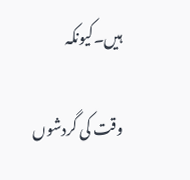ہیں۔کیونکہ

وقت کی گردشوں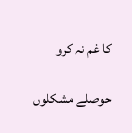کا غم نہ کرو

حوصلے مشکلوں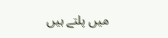میں پلتے ہیں